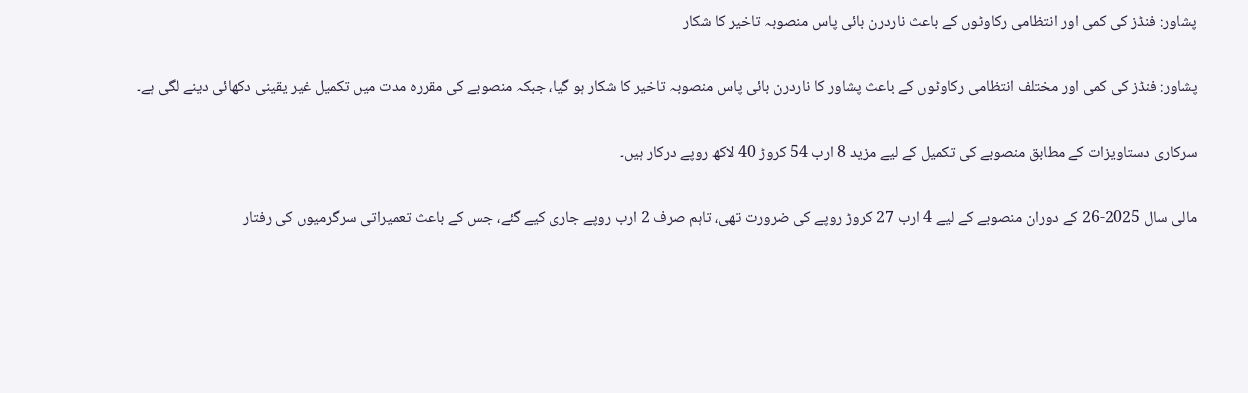پشاور: فنڈز کی کمی اور انتظامی رکاوٹوں کے باعث ناردرن بائی پاس منصوبہ تاخیر کا شکار

پشاور: فنڈز کی کمی اور مختلف انتظامی رکاوٹوں کے باعث پشاور کا ناردرن بائی پاس منصوبہ تاخیر کا شکار ہو گیا، جبکہ منصوبے کی مقررہ مدت میں تکمیل غیر یقینی دکھائی دینے لگی ہے۔

سرکاری دستاویزات کے مطابق منصوبے کی تکمیل کے لیے مزید 8 ارب 54 کروڑ 40 لاکھ روپے درکار ہیں۔

مالی سال 2025-26 کے دوران منصوبے کے لیے 4 ارب 27 کروڑ روپے کی ضرورت تھی، تاہم صرف 2 ارب روپے جاری کیے گئے، جس کے باعث تعمیراتی سرگرمیوں کی رفتار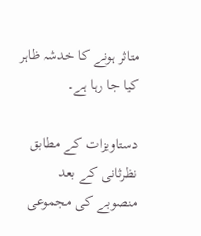متاثر ہونے کا خدشہ ظاہر کیا جا رہا ہے۔

دستاویزات کے مطابق نظرثانی کے بعد منصوبے کی مجموعی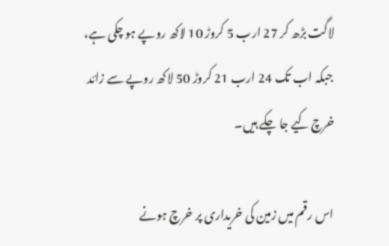لاگت بڑھ کر 27 ارب 5 کروڑ 10 لاکھ روپے ہو چکی ہے، جبکہ اب تک 24 ارب 21 کروڑ 50 لاکھ روپے سے زائد خرچ کیے جا چکے ہیں۔

اس رقم میں زمین کی خریداری پر خرچ ہونے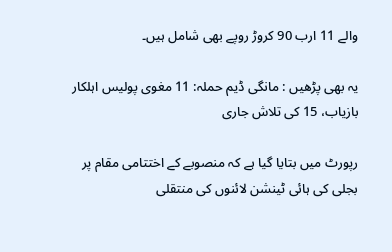والے 11 ارب 90 کروڑ روپے بھی شامل ہیں۔

یہ بھی پڑھیں : مانگی ڈیم حملہ: 11 مغوی پولیس اہلکار بازیاب، 15 کی تلاش جاری

رپورٹ میں بتایا گیا ہے کہ منصوبے کے اختتامی مقام پر بجلی کی ہائی ٹینشن لائنوں کی منتقلی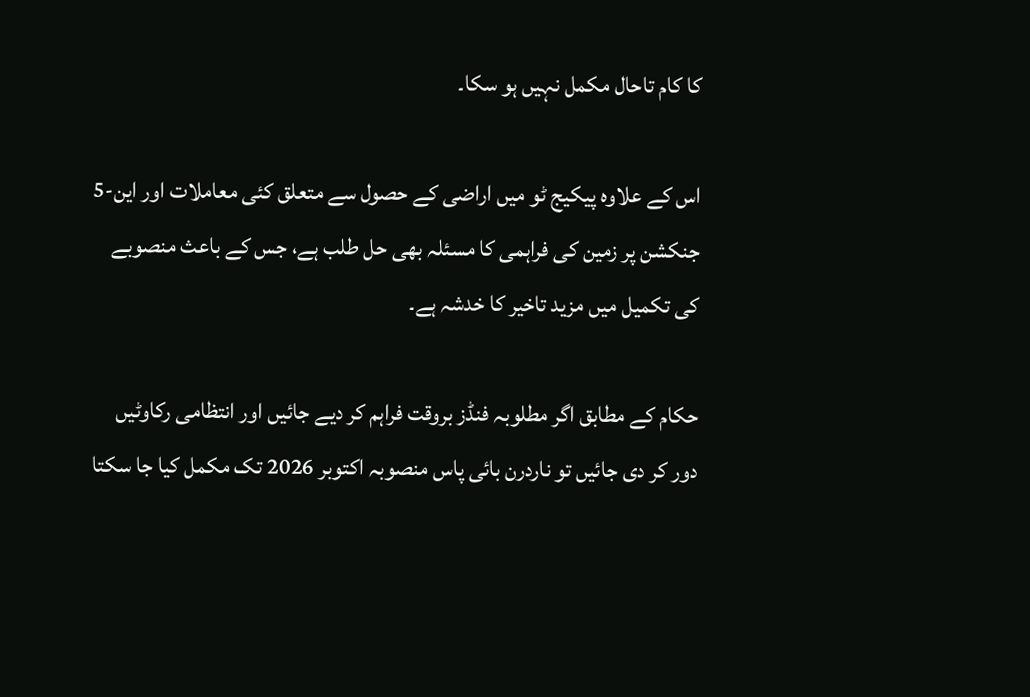کا کام تاحال مکمل نہیں ہو سکا۔

اس کے علاوہ پیکیج ٹو میں اراضی کے حصول سے متعلق کئی معاملات اور این-5 جنکشن پر زمین کی فراہمی کا مسئلہ بھی حل طلب ہے، جس کے باعث منصوبے کی تکمیل میں مزید تاخیر کا خدشہ ہے۔

حکام کے مطابق اگر مطلوبہ فنڈز بروقت فراہم کر دیے جائیں اور انتظامی رکاوٹیں دور کر دی جائیں تو ناردرن بائی پاس منصوبہ اکتوبر 2026 تک مکمل کیا جا سکتا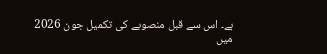ہے۔ اس سے قبل منصوبے کی تکمیل جون 2026 میں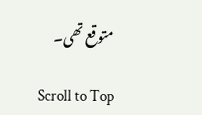متوقع تھی۔

Scroll to Top